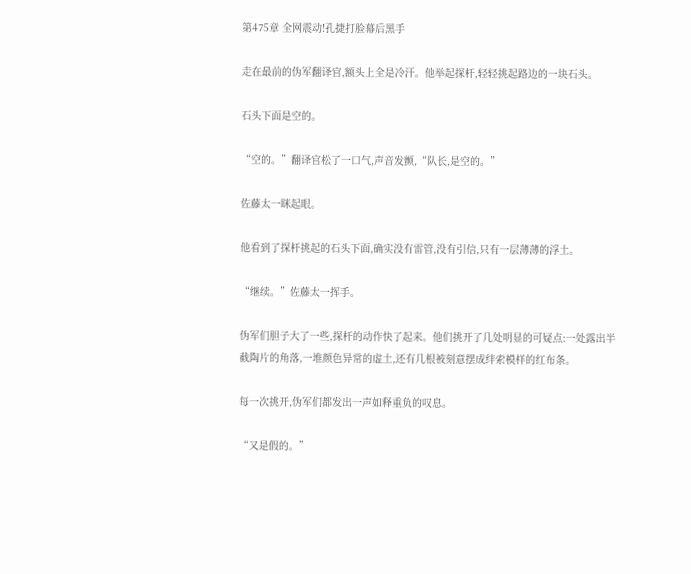第475章 全网震动!孔捷打脸幕后黑手

走在最前的伪军翻译官,额头上全是冷汗。他举起探杆,轻轻挑起路边的一块石头。

石头下面是空的。

“空的。”翻译官松了一口气,声音发颤,“队长,是空的。”

佐藤太一眯起眼。

他看到了探杆挑起的石头下面,确实没有雷管,没有引信,只有一层薄薄的浮土。

“继续。”佐藤太一挥手。

伪军们胆子大了一些,探杆的动作快了起来。他们挑开了几处明显的可疑点:一处露出半截陶片的角落,一堆颜色异常的虚土,还有几根被刻意摆成绊索模样的红布条。

每一次挑开,伪军们都发出一声如释重负的叹息。

“又是假的。”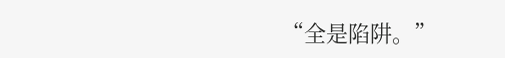“全是陷阱。”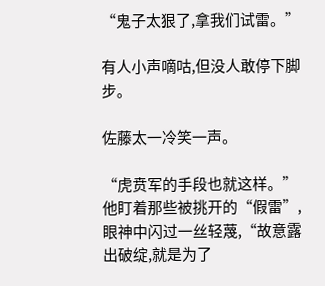“鬼子太狠了,拿我们试雷。”

有人小声嘀咕,但没人敢停下脚步。

佐藤太一冷笑一声。

“虎贲军的手段也就这样。”他盯着那些被挑开的“假雷”,眼神中闪过一丝轻蔑,“故意露出破绽,就是为了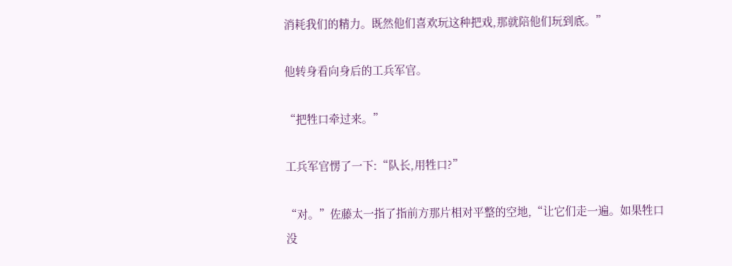消耗我们的精力。既然他们喜欢玩这种把戏,那就陪他们玩到底。”

他转身看向身后的工兵军官。

“把牲口牵过来。”

工兵军官愣了一下:“队长,用牲口?”

“对。”佐藤太一指了指前方那片相对平整的空地,“让它们走一遍。如果牲口没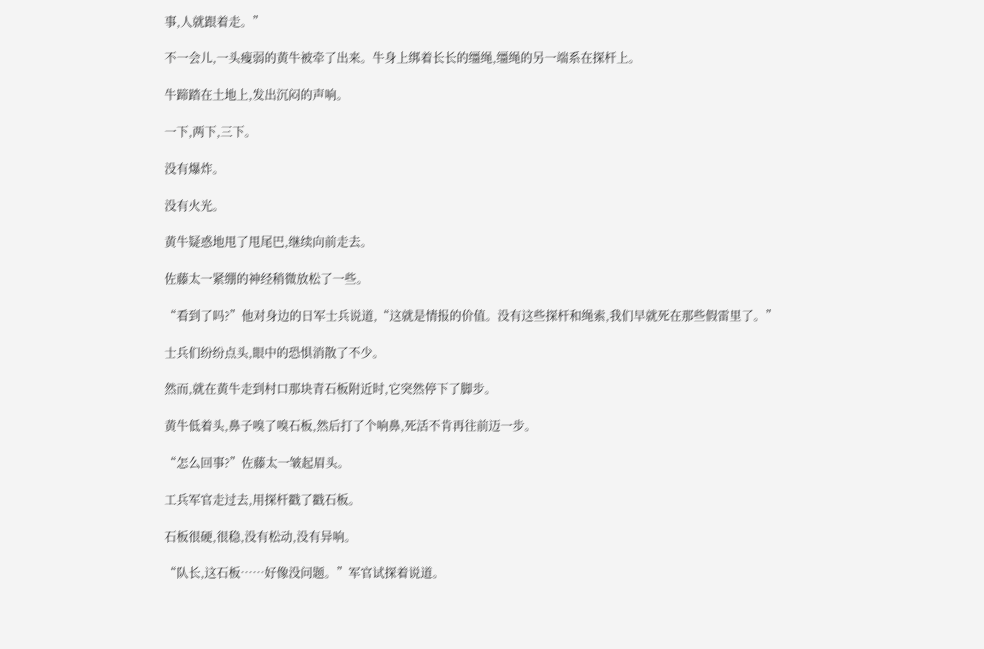事,人就跟着走。”

不一会儿,一头瘦弱的黄牛被牵了出来。牛身上绑着长长的缰绳,缰绳的另一端系在探杆上。

牛蹄踏在土地上,发出沉闷的声响。

一下,两下,三下。

没有爆炸。

没有火光。

黄牛疑惑地甩了甩尾巴,继续向前走去。

佐藤太一紧绷的神经稍微放松了一些。

“看到了吗?”他对身边的日军士兵说道,“这就是情报的价值。没有这些探杆和绳索,我们早就死在那些假雷里了。”

士兵们纷纷点头,眼中的恐惧消散了不少。

然而,就在黄牛走到村口那块青石板附近时,它突然停下了脚步。

黄牛低着头,鼻子嗅了嗅石板,然后打了个响鼻,死活不肯再往前迈一步。

“怎么回事?”佐藤太一皱起眉头。

工兵军官走过去,用探杆戳了戳石板。

石板很硬,很稳,没有松动,没有异响。

“队长,这石板……好像没问题。”军官试探着说道。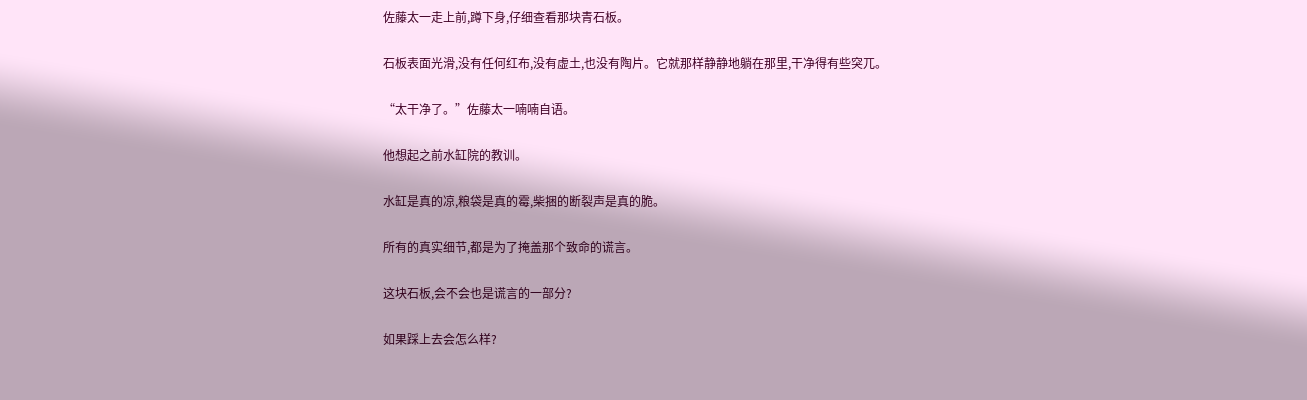佐藤太一走上前,蹲下身,仔细查看那块青石板。

石板表面光滑,没有任何红布,没有虚土,也没有陶片。它就那样静静地躺在那里,干净得有些突兀。

“太干净了。”佐藤太一喃喃自语。

他想起之前水缸院的教训。

水缸是真的凉,粮袋是真的霉,柴捆的断裂声是真的脆。

所有的真实细节,都是为了掩盖那个致命的谎言。

这块石板,会不会也是谎言的一部分?

如果踩上去会怎么样?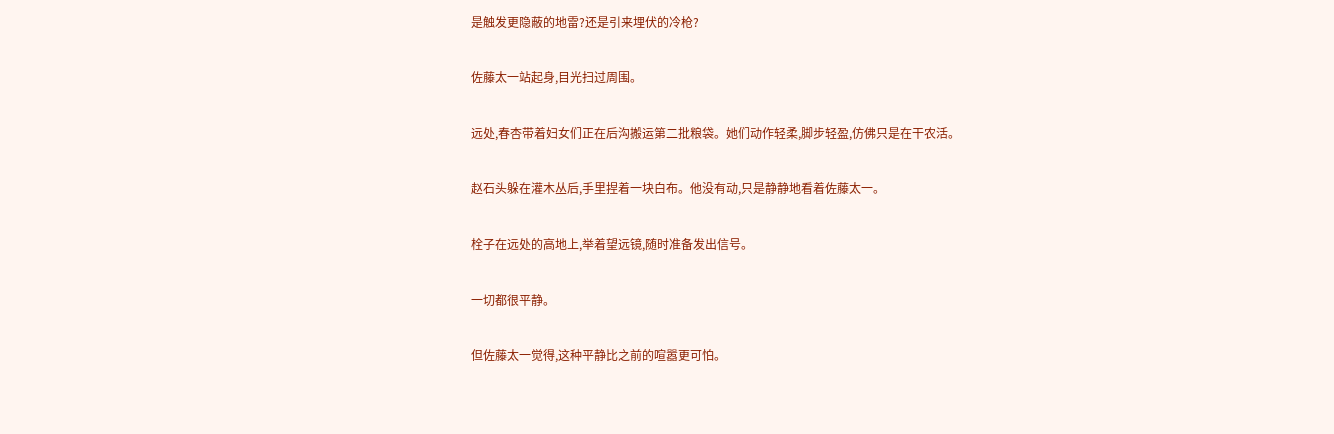是触发更隐蔽的地雷?还是引来埋伏的冷枪?

佐藤太一站起身,目光扫过周围。

远处,春杏带着妇女们正在后沟搬运第二批粮袋。她们动作轻柔,脚步轻盈,仿佛只是在干农活。

赵石头躲在灌木丛后,手里捏着一块白布。他没有动,只是静静地看着佐藤太一。

栓子在远处的高地上,举着望远镜,随时准备发出信号。

一切都很平静。

但佐藤太一觉得,这种平静比之前的喧嚣更可怕。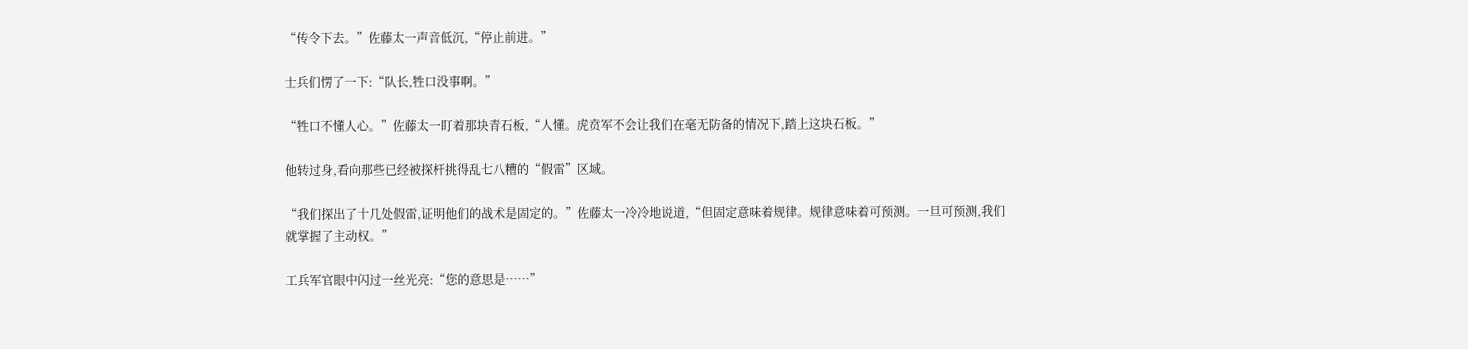“传令下去。”佐藤太一声音低沉,“停止前进。”

士兵们愣了一下:“队长,牲口没事啊。”

“牲口不懂人心。”佐藤太一盯着那块青石板,“人懂。虎贲军不会让我们在毫无防备的情况下,踏上这块石板。”

他转过身,看向那些已经被探杆挑得乱七八糟的“假雷”区域。

“我们探出了十几处假雷,证明他们的战术是固定的。”佐藤太一冷冷地说道,“但固定意味着规律。规律意味着可预测。一旦可预测,我们就掌握了主动权。”

工兵军官眼中闪过一丝光亮:“您的意思是……”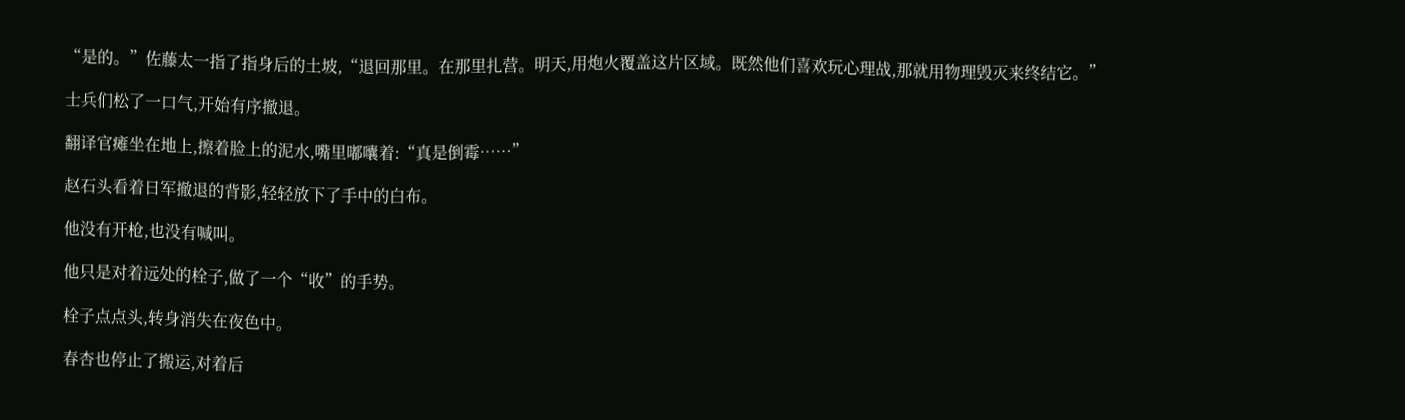“是的。”佐藤太一指了指身后的土坡,“退回那里。在那里扎营。明天,用炮火覆盖这片区域。既然他们喜欢玩心理战,那就用物理毁灭来终结它。”

士兵们松了一口气,开始有序撤退。

翻译官瘫坐在地上,擦着脸上的泥水,嘴里嘟囔着:“真是倒霉……”

赵石头看着日军撤退的背影,轻轻放下了手中的白布。

他没有开枪,也没有喊叫。

他只是对着远处的栓子,做了一个“收”的手势。

栓子点点头,转身消失在夜色中。

春杏也停止了搬运,对着后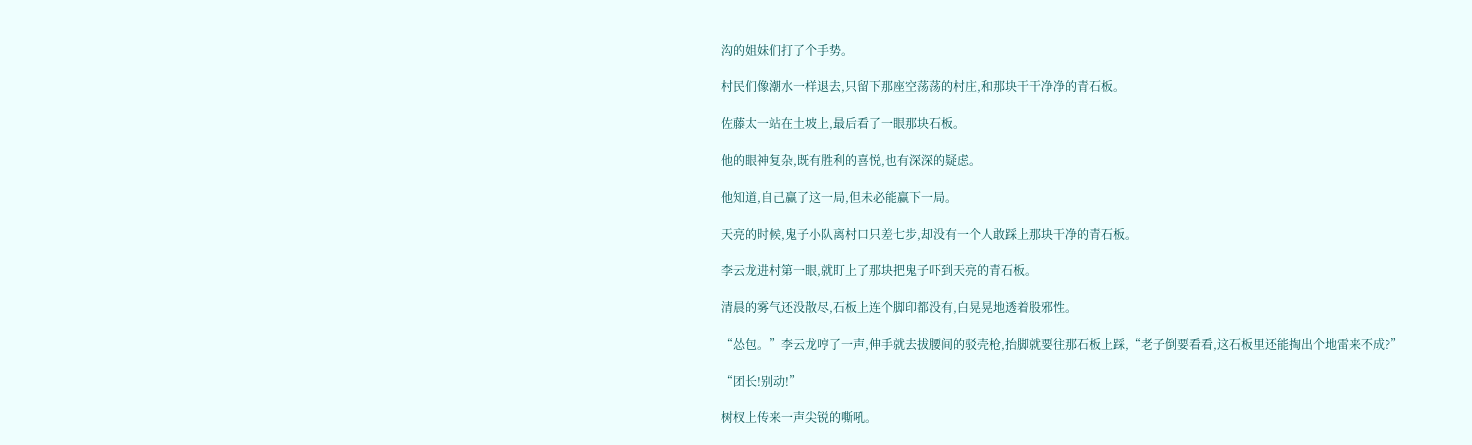沟的姐妹们打了个手势。

村民们像潮水一样退去,只留下那座空荡荡的村庄,和那块干干净净的青石板。

佐藤太一站在土坡上,最后看了一眼那块石板。

他的眼神复杂,既有胜利的喜悦,也有深深的疑虑。

他知道,自己赢了这一局,但未必能赢下一局。

天亮的时候,鬼子小队离村口只差七步,却没有一个人敢踩上那块干净的青石板。

李云龙进村第一眼,就盯上了那块把鬼子吓到天亮的青石板。

清晨的雾气还没散尽,石板上连个脚印都没有,白晃晃地透着股邪性。

“怂包。”李云龙哼了一声,伸手就去拔腰间的驳壳枪,抬脚就要往那石板上踩,“老子倒要看看,这石板里还能掏出个地雷来不成?”

“团长!别动!”

树杈上传来一声尖锐的嘶吼。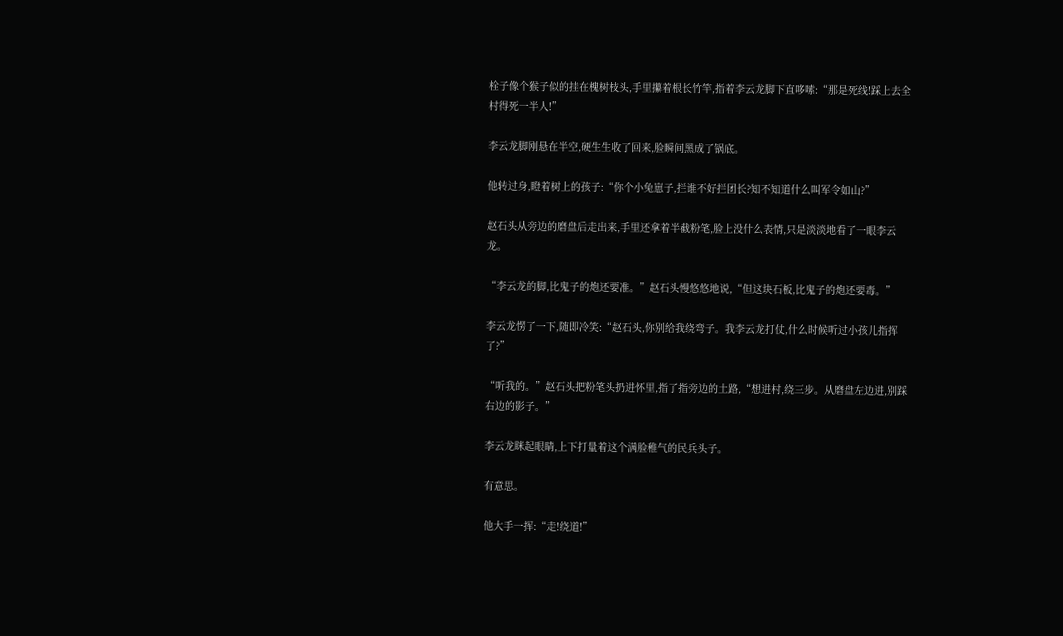栓子像个猴子似的挂在槐树枝头,手里攥着根长竹竿,指着李云龙脚下直哆嗦:“那是死线!踩上去全村得死一半人!”

李云龙脚刚悬在半空,硬生生收了回来,脸瞬间黑成了锅底。

他转过身,瞪着树上的孩子:“你个小兔崽子,拦谁不好拦团长?知不知道什么叫军令如山?”

赵石头从旁边的磨盘后走出来,手里还拿着半截粉笔,脸上没什么表情,只是淡淡地看了一眼李云龙。

“李云龙的脚,比鬼子的炮还要准。”赵石头慢悠悠地说,“但这块石板,比鬼子的炮还要毒。”

李云龙愣了一下,随即冷笑:“赵石头,你别给我绕弯子。我李云龙打仗,什么时候听过小孩儿指挥了?”

“听我的。”赵石头把粉笔头扔进怀里,指了指旁边的土路,“想进村,绕三步。从磨盘左边进,别踩右边的影子。”

李云龙眯起眼睛,上下打量着这个满脸稚气的民兵头子。

有意思。

他大手一挥:“走!绕道!”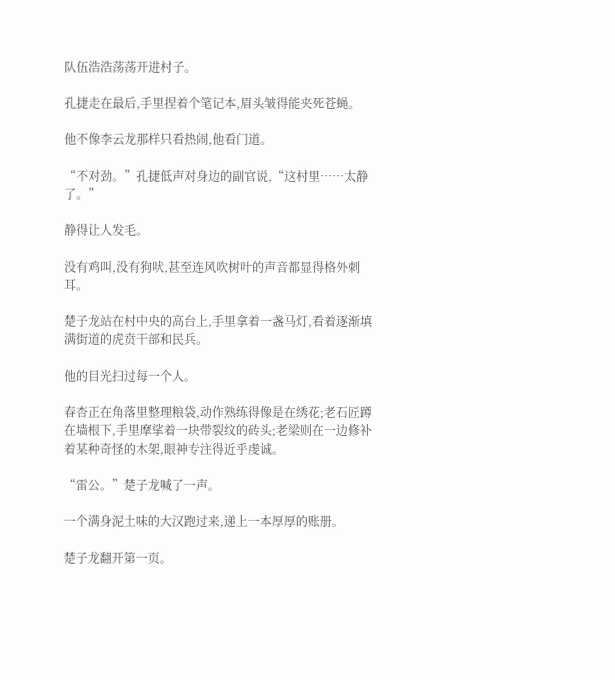队伍浩浩荡荡开进村子。

孔捷走在最后,手里捏着个笔记本,眉头皱得能夹死苍蝇。

他不像李云龙那样只看热闹,他看门道。

“不对劲。”孔捷低声对身边的副官说,“这村里……太静了。”

静得让人发毛。

没有鸡叫,没有狗吠,甚至连风吹树叶的声音都显得格外刺耳。

楚子龙站在村中央的高台上,手里拿着一盏马灯,看着逐渐填满街道的虎贲干部和民兵。

他的目光扫过每一个人。

春杏正在角落里整理粮袋,动作熟练得像是在绣花;老石匠蹲在墙根下,手里摩挲着一块带裂纹的砖头;老梁则在一边修补着某种奇怪的木架,眼神专注得近乎虔诚。

“雷公。”楚子龙喊了一声。

一个满身泥土味的大汉跑过来,递上一本厚厚的账册。

楚子龙翻开第一页。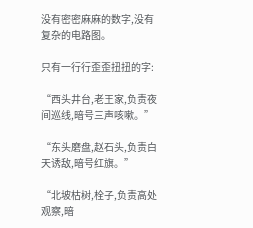没有密密麻麻的数字,没有复杂的电路图。

只有一行行歪歪扭扭的字:

“西头井台,老王家,负责夜间巡线,暗号三声咳嗽。”

“东头磨盘,赵石头,负责白天诱敌,暗号红旗。”

“北坡枯树,栓子,负责高处观察,暗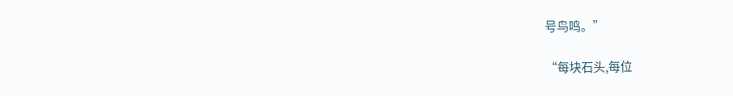号鸟鸣。”

“每块石头,每位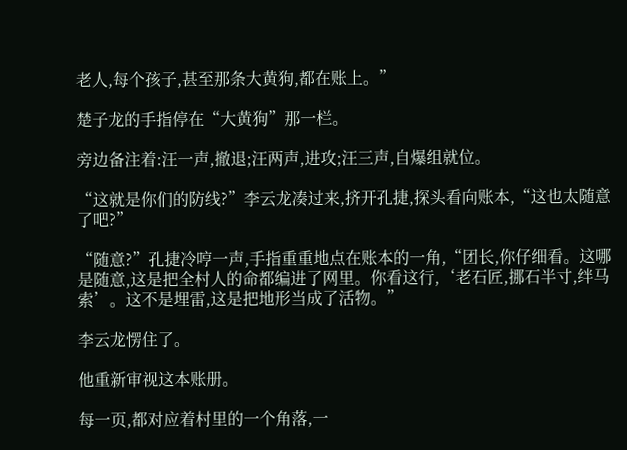老人,每个孩子,甚至那条大黄狗,都在账上。”

楚子龙的手指停在“大黄狗”那一栏。

旁边备注着:汪一声,撤退;汪两声,进攻;汪三声,自爆组就位。

“这就是你们的防线?”李云龙凑过来,挤开孔捷,探头看向账本,“这也太随意了吧?”

“随意?”孔捷冷哼一声,手指重重地点在账本的一角,“团长,你仔细看。这哪是随意,这是把全村人的命都编进了网里。你看这行,‘老石匠,挪石半寸,绊马索’。这不是埋雷,这是把地形当成了活物。”

李云龙愣住了。

他重新审视这本账册。

每一页,都对应着村里的一个角落,一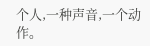个人,一种声音,一个动作。